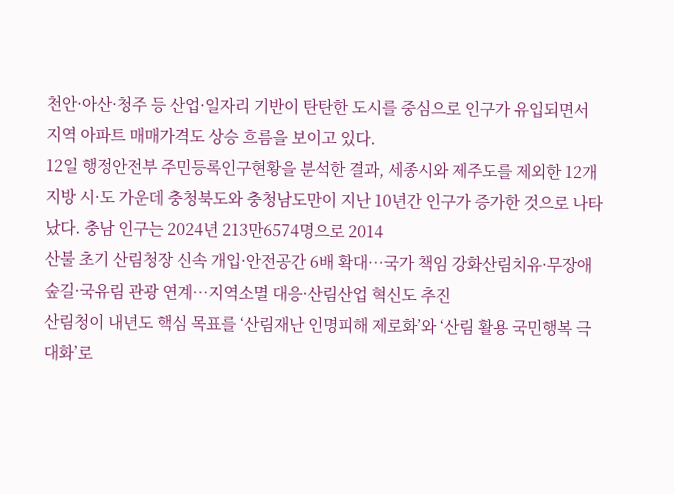천안·아산·청주 등 산업·일자리 기반이 탄탄한 도시를 중심으로 인구가 유입되면서 지역 아파트 매매가격도 상승 흐름을 보이고 있다.
12일 행정안전부 주민등록인구현황을 분석한 결과, 세종시와 제주도를 제외한 12개 지방 시·도 가운데 충청북도와 충청남도만이 지난 10년간 인구가 증가한 것으로 나타났다. 충남 인구는 2024년 213만6574명으로 2014
산불 초기 산림청장 신속 개입·안전공간 6배 확대…국가 책임 강화산림치유·무장애 숲길·국유림 관광 연계…지역소멸 대응·산림산업 혁신도 추진
산림청이 내년도 핵심 목표를 ‘산림재난 인명피해 제로화’와 ‘산림 활용 국민행복 극대화’로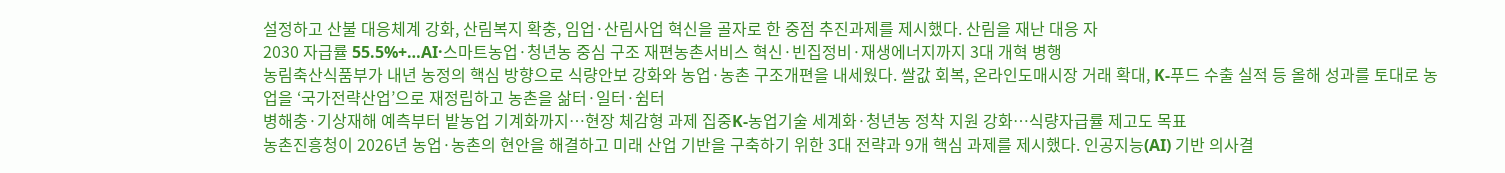설정하고 산불 대응체계 강화, 산림복지 확충, 임업·산림사업 혁신을 골자로 한 중점 추진과제를 제시했다. 산림을 재난 대응 자
2030 자급률 55.5%+…AI·스마트농업·청년농 중심 구조 재편농촌서비스 혁신·빈집정비·재생에너지까지 3대 개혁 병행
농림축산식품부가 내년 농정의 핵심 방향으로 식량안보 강화와 농업·농촌 구조개편을 내세웠다. 쌀값 회복, 온라인도매시장 거래 확대, K-푸드 수출 실적 등 올해 성과를 토대로 농업을 ‘국가전략산업’으로 재정립하고 농촌을 삶터·일터·쉼터
병해충·기상재해 예측부터 밭농업 기계화까지…현장 체감형 과제 집중K-농업기술 세계화·청년농 정착 지원 강화…식량자급률 제고도 목표
농촌진흥청이 2026년 농업·농촌의 현안을 해결하고 미래 산업 기반을 구축하기 위한 3대 전략과 9개 핵심 과제를 제시했다. 인공지능(AI) 기반 의사결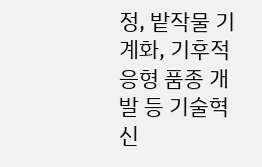정, 밭작물 기계화, 기후적응형 품종 개발 등 기술혁신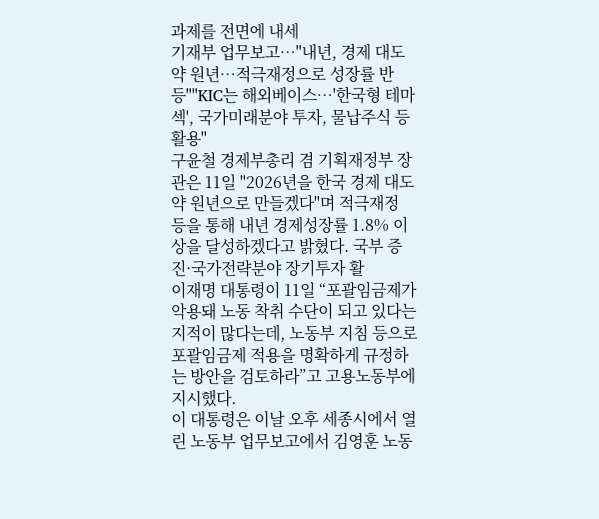과제를 전면에 내세
기재부 업무보고…"내년, 경제 대도약 원년…적극재정으로 성장률 반등""KIC는 해외베이스…'한국형 테마섹', 국가미래분야 투자, 물납주식 등 활용"
구윤철 경제부총리 겸 기획재정부 장관은 11일 "2026년을 한국 경제 대도약 원년으로 만들겠다"며 적극재정 등을 통해 내년 경제성장률 1.8% 이상을 달성하겠다고 밝혔다. 국부 증진·국가전략분야 장기투자 활
이재명 대통령이 11일 “포괄임금제가 악용돼 노동 착취 수단이 되고 있다는 지적이 많다는데, 노동부 지침 등으로 포괄임금제 적용을 명확하게 규정하는 방안을 검토하라”고 고용노동부에 지시했다.
이 대통령은 이날 오후 세종시에서 열린 노동부 업무보고에서 김영훈 노동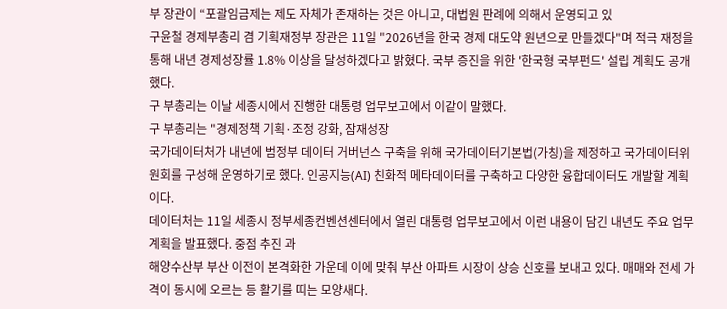부 장관이 “포괄임금제는 제도 자체가 존재하는 것은 아니고, 대법원 판례에 의해서 운영되고 있
구윤철 경제부총리 겸 기획재정부 장관은 11일 "2026년을 한국 경제 대도약 원년으로 만들겠다"며 적극 재정을 통해 내년 경제성장률 1.8% 이상을 달성하겠다고 밝혔다. 국부 증진을 위한 '한국형 국부펀드' 설립 계획도 공개했다.
구 부총리는 이날 세종시에서 진행한 대통령 업무보고에서 이같이 말했다.
구 부총리는 "경제정책 기획·조정 강화, 잠재성장
국가데이터처가 내년에 범정부 데이터 거버넌스 구축을 위해 국가데이터기본법(가칭)을 제정하고 국가데이터위원회를 구성해 운영하기로 했다. 인공지능(AI) 친화적 메타데이터를 구축하고 다양한 융합데이터도 개발할 계획이다.
데이터처는 11일 세종시 정부세종컨벤션센터에서 열린 대통령 업무보고에서 이런 내용이 담긴 내년도 주요 업무계획을 발표했다. 중점 추진 과
해양수산부 부산 이전이 본격화한 가운데 이에 맞춰 부산 아파트 시장이 상승 신호를 보내고 있다. 매매와 전세 가격이 동시에 오르는 등 활기를 띠는 모양새다.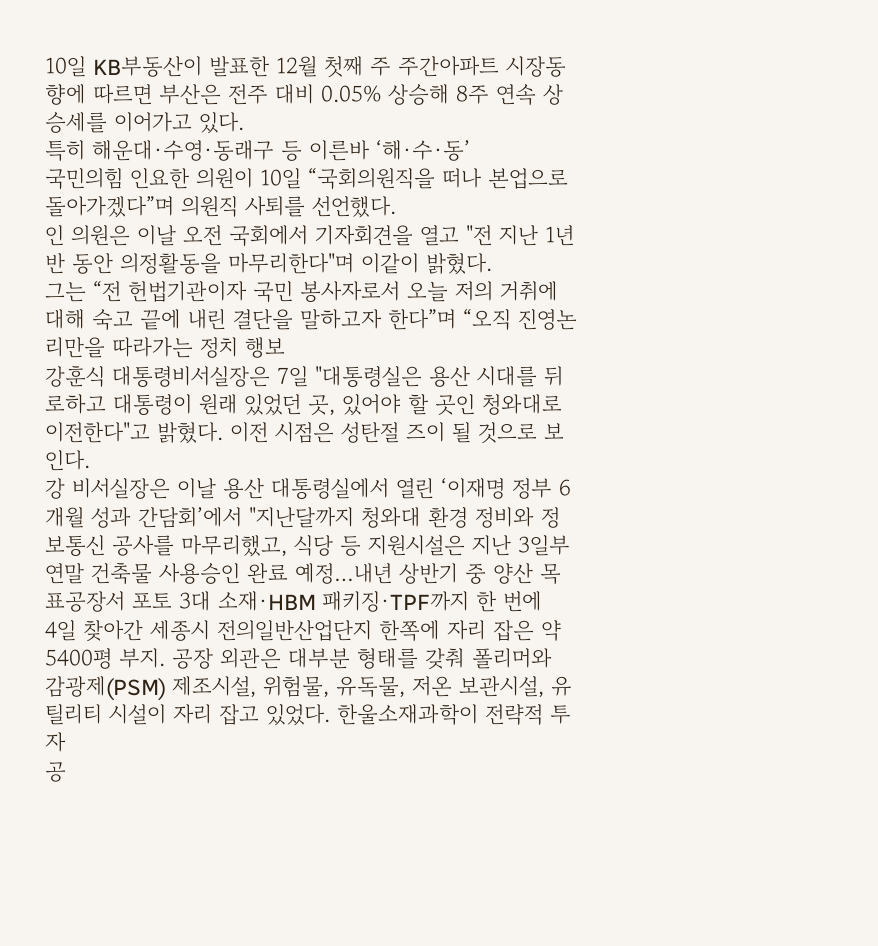10일 KB부동산이 발표한 12월 첫째 주 주간아파트 시장동향에 따르면 부산은 전주 대비 0.05% 상승해 8주 연속 상승세를 이어가고 있다.
특히 해운대·수영·동래구 등 이른바 ‘해·수·동’
국민의힘 인요한 의원이 10일 “국회의원직을 떠나 본업으로 돌아가겠다”며 의원직 사퇴를 선언했다.
인 의원은 이날 오전 국회에서 기자회견을 열고 "전 지난 1년 반 동안 의정활동을 마무리한다"며 이같이 밝혔다.
그는 “전 헌법기관이자 국민 봉사자로서 오늘 저의 거취에 대해 숙고 끝에 내린 결단을 말하고자 한다”며 “오직 진영논리만을 따라가는 정치 행보
강훈식 대통령비서실장은 7일 "대통령실은 용산 시대를 뒤로하고 대통령이 원래 있었던 곳, 있어야 할 곳인 청와대로 이전한다"고 밝혔다. 이전 시점은 성탄절 즈이 될 것으로 보인다.
강 비서실장은 이날 용산 대통령실에서 열린 ‘이재명 정부 6개월 성과 간담회’에서 "지난달까지 청와대 환경 정비와 정보통신 공사를 마무리했고, 식당 등 지원시설은 지난 3일부
연말 건축물 사용승인 완료 예정…내년 상반기 중 양산 목표공장서 포토 3대 소재·HBM 패키징·TPF까지 한 번에
4일 찾아간 세종시 전의일반산업단지 한쪽에 자리 잡은 약 5400평 부지. 공장 외관은 대부분 형태를 갖춰 폴리머와 감광제(PSM) 제조시설, 위험물, 유독물, 저온 보관시설, 유틸리티 시설이 자리 잡고 있었다. 한울소재과학이 전략적 투자
공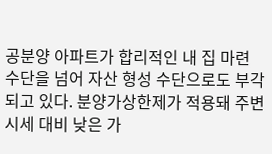공분양 아파트가 합리적인 내 집 마련 수단을 넘어 자산 형성 수단으로도 부각되고 있다. 분양가상한제가 적용돼 주변 시세 대비 낮은 가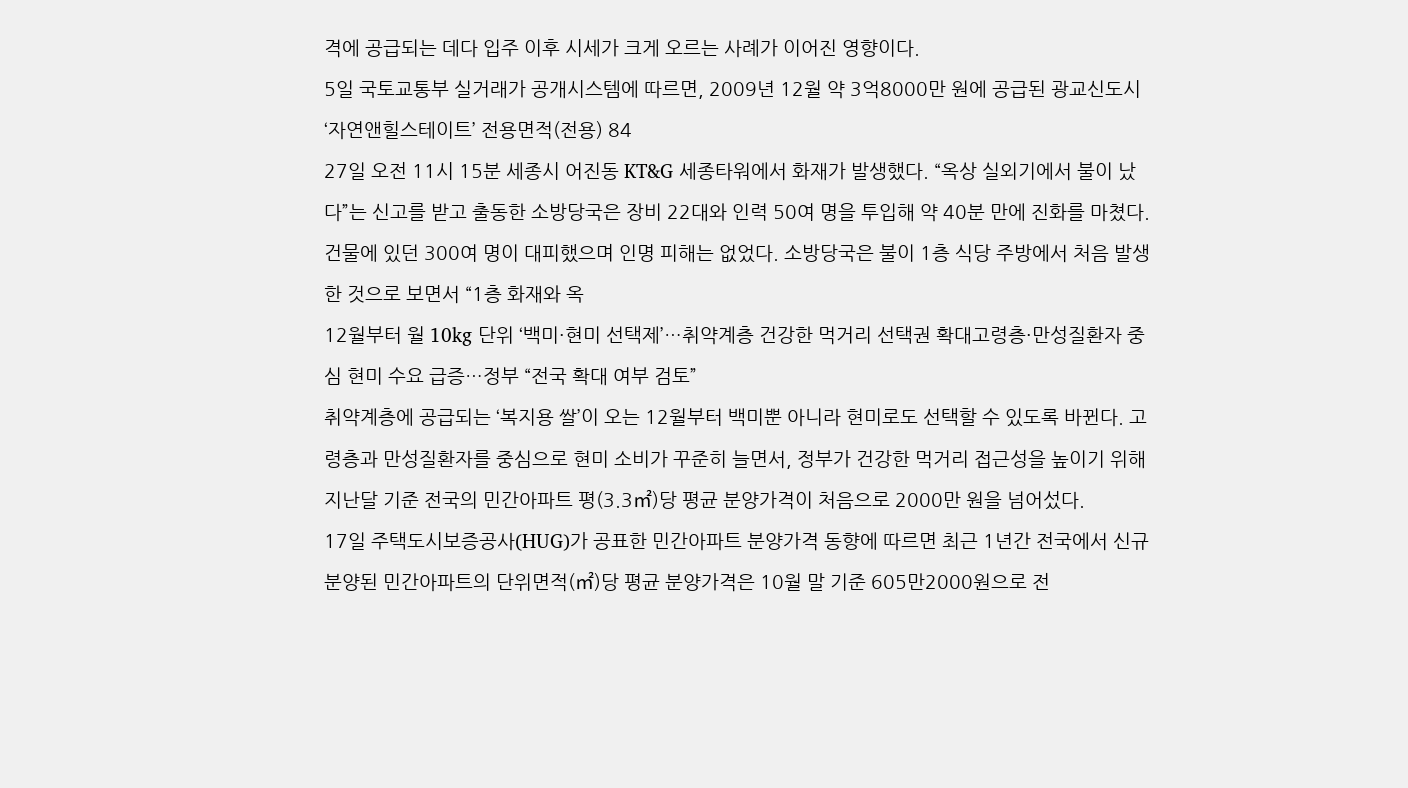격에 공급되는 데다 입주 이후 시세가 크게 오르는 사례가 이어진 영향이다.
5일 국토교통부 실거래가 공개시스템에 따르면, 2009년 12월 약 3억8000만 원에 공급된 광교신도시 ‘자연앤힐스테이트’ 전용면적(전용) 84
27일 오전 11시 15분 세종시 어진동 KT&G 세종타워에서 화재가 발생했다. “옥상 실외기에서 불이 났다”는 신고를 받고 출동한 소방당국은 장비 22대와 인력 50여 명을 투입해 약 40분 만에 진화를 마쳤다.
건물에 있던 300여 명이 대피했으며 인명 피해는 없었다. 소방당국은 불이 1층 식당 주방에서 처음 발생한 것으로 보면서 “1층 화재와 옥
12월부터 월 10kg 단위 ‘백미·현미 선택제’…취약계층 건강한 먹거리 선택권 확대고령층·만성질환자 중심 현미 수요 급증…정부 “전국 확대 여부 검토”
취약계층에 공급되는 ‘복지용 쌀’이 오는 12월부터 백미뿐 아니라 현미로도 선택할 수 있도록 바뀐다. 고령층과 만성질환자를 중심으로 현미 소비가 꾸준히 늘면서, 정부가 건강한 먹거리 접근성을 높이기 위해
지난달 기준 전국의 민간아파트 평(3.3㎡)당 평균 분양가격이 처음으로 2000만 원을 넘어섰다.
17일 주택도시보증공사(HUG)가 공표한 민간아파트 분양가격 동향에 따르면 최근 1년간 전국에서 신규 분양된 민간아파트의 단위면적(㎡)당 평균 분양가격은 10월 말 기준 605만2000원으로 전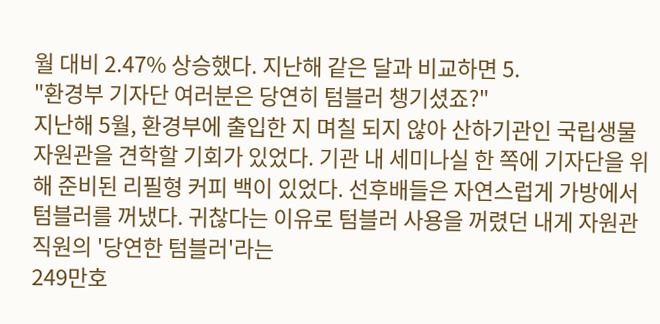월 대비 2.47% 상승했다. 지난해 같은 달과 비교하면 5.
"환경부 기자단 여러분은 당연히 텀블러 챙기셨죠?"
지난해 5월, 환경부에 출입한 지 며칠 되지 않아 산하기관인 국립생물자원관을 견학할 기회가 있었다. 기관 내 세미나실 한 쪽에 기자단을 위해 준비된 리필형 커피 백이 있었다. 선후배들은 자연스럽게 가방에서 텀블러를 꺼냈다. 귀찮다는 이유로 텀블러 사용을 꺼렸던 내게 자원관 직원의 '당연한 텀블러'라는
249만호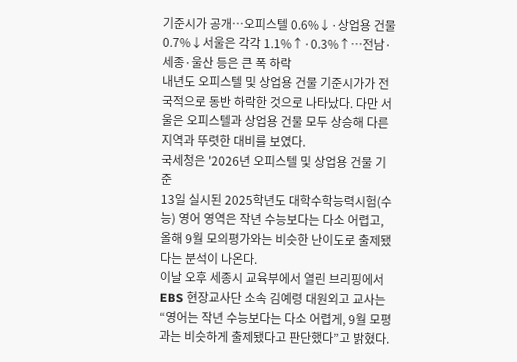기준시가 공개…오피스텔 0.6%↓·상업용 건물 0.7%↓서울은 각각 1.1%↑·0.3%↑…전남·세종·울산 등은 큰 폭 하락
내년도 오피스텔 및 상업용 건물 기준시가가 전국적으로 동반 하락한 것으로 나타났다. 다만 서울은 오피스텔과 상업용 건물 모두 상승해 다른 지역과 뚜렷한 대비를 보였다.
국세청은 '2026년 오피스텔 및 상업용 건물 기준
13일 실시된 2025학년도 대학수학능력시험(수능) 영어 영역은 작년 수능보다는 다소 어렵고, 올해 9월 모의평가와는 비슷한 난이도로 출제됐다는 분석이 나온다.
이날 오후 세종시 교육부에서 열린 브리핑에서 EBS 현장교사단 소속 김예령 대원외고 교사는 “영어는 작년 수능보다는 다소 어렵게, 9월 모평과는 비슷하게 출제됐다고 판단했다”고 밝혔다.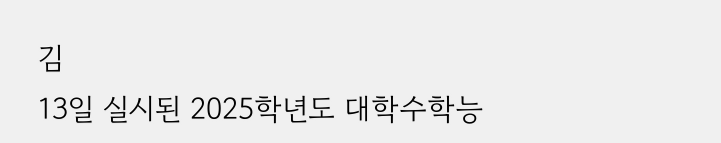김
13일 실시된 2025학년도 대학수학능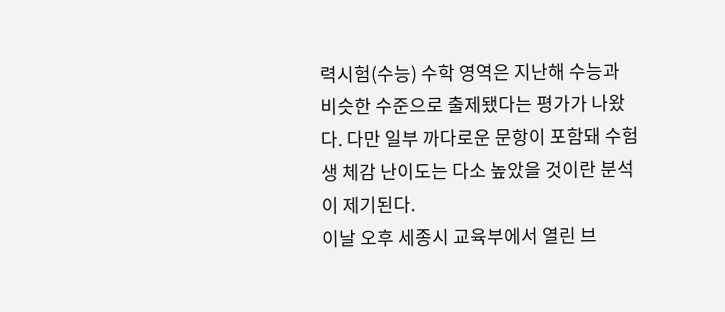력시험(수능) 수학 영역은 지난해 수능과 비슷한 수준으로 출제됐다는 평가가 나왔다. 다만 일부 까다로운 문항이 포함돼 수험생 체감 난이도는 다소 높았을 것이란 분석이 제기된다.
이날 오후 세종시 교육부에서 열린 브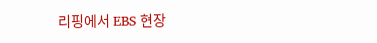리핑에서 EBS 현장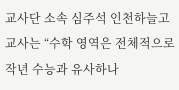교사단 소속 심주석 인천하늘고 교사는 “수학 영역은 전체적으로 작년 수능과 유사하나